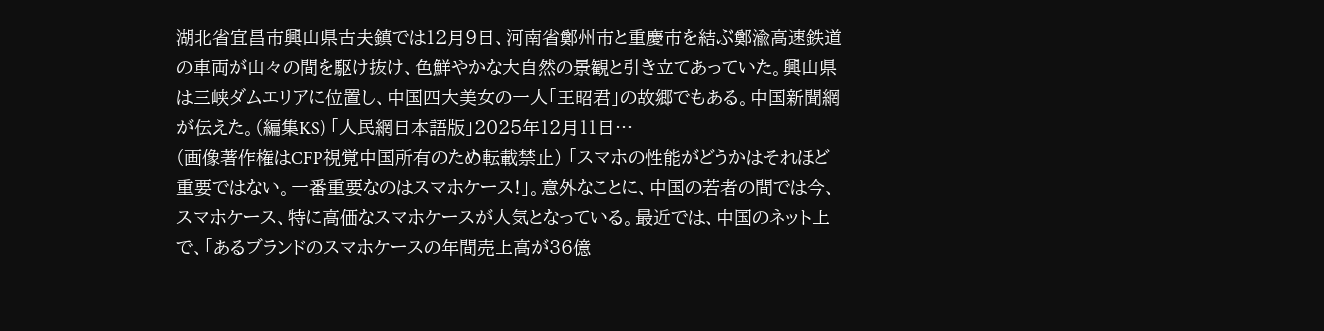湖北省宜昌市興山県古夫鎮では12月9日、河南省鄭州市と重慶市を結ぶ鄭渝高速鉄道の車両が山々の間を駆け抜け、色鮮やかな大自然の景観と引き立てあっていた。興山県は三峡ダムエリアに位置し、中国四大美女の一人「王昭君」の故郷でもある。中国新聞網が伝えた。(編集KS) 「人民網日本語版」2025年12月11日…
(画像著作権はCFP視覚中国所有のため転載禁止) 「スマホの性能がどうかはそれほど重要ではない。一番重要なのはスマホケース!」。意外なことに、中国の若者の間では今、スマホケース、特に高価なスマホケースが人気となっている。最近では、中国のネット上で、「あるブランドのスマホケースの年間売上高が36億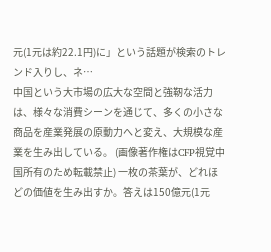元(1元は約22.1円)に」という話題が検索のトレンド入りし、ネ…
中国という大市場の広大な空間と強靭な活力は、様々な消費シーンを通じて、多くの小さな商品を産業発展の原動力へと変え、大規模な産業を生み出している。 (画像著作権はCFP視覚中国所有のため転載禁止) 一枚の茶葉が、どれほどの価値を生み出すか。答えは150億元(1元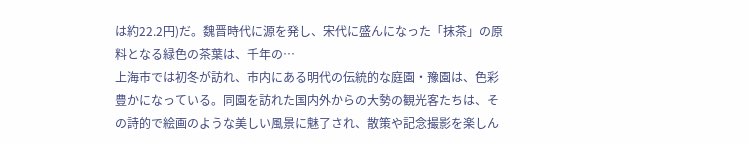は約22.2円)だ。魏晋時代に源を発し、宋代に盛んになった「抹茶」の原料となる緑色の茶葉は、千年の…
上海市では初冬が訪れ、市内にある明代の伝統的な庭園・豫園は、色彩豊かになっている。同園を訪れた国内外からの大勢の観光客たちは、その詩的で絵画のような美しい風景に魅了され、散策や記念撮影を楽しん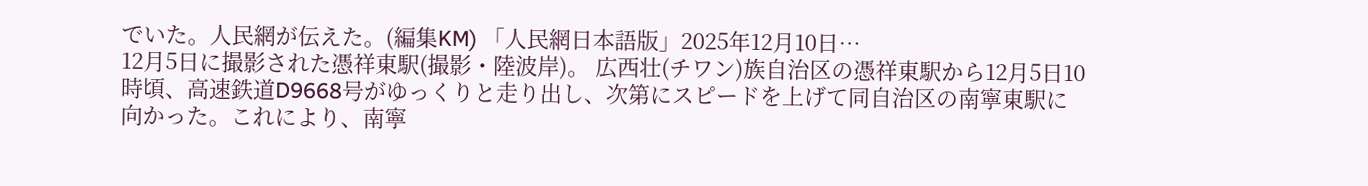でいた。人民網が伝えた。(編集KM) 「人民網日本語版」2025年12月10日…
12月5日に撮影された憑祥東駅(撮影・陸波岸)。 広西壮(チワン)族自治区の憑祥東駅から12月5日10時頃、高速鉄道D9668号がゆっくりと走り出し、次第にスピードを上げて同自治区の南寧東駅に向かった。これにより、南寧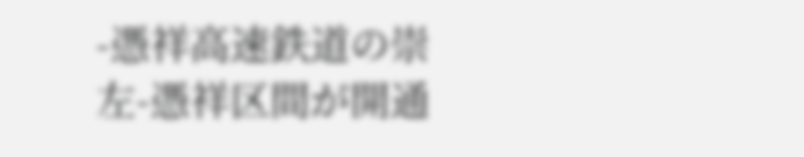-憑祥高速鉄道の崇左-憑祥区間が開通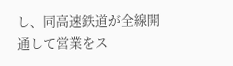し、同高速鉄道が全線開通して営業をス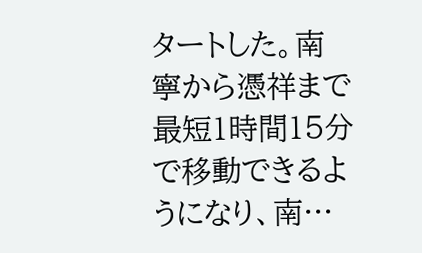タートした。南寧から憑祥まで最短1時間15分で移動できるようになり、南…